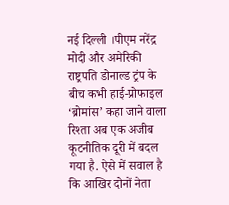नई दिल्ली ।पीएम नरेंद्र मोदी और अमेरिकी राष्ट्रपति डोनाल्ड ट्रंप के बीच कभी हाई-प्रोफाइल ‘ब्रोमांस’ कहा जाने वाला रिश्ता अब एक अजीब कूटनीतिक दूरी में बदल गया है. ऐसे में सवाल है कि आखिर दोनों नेता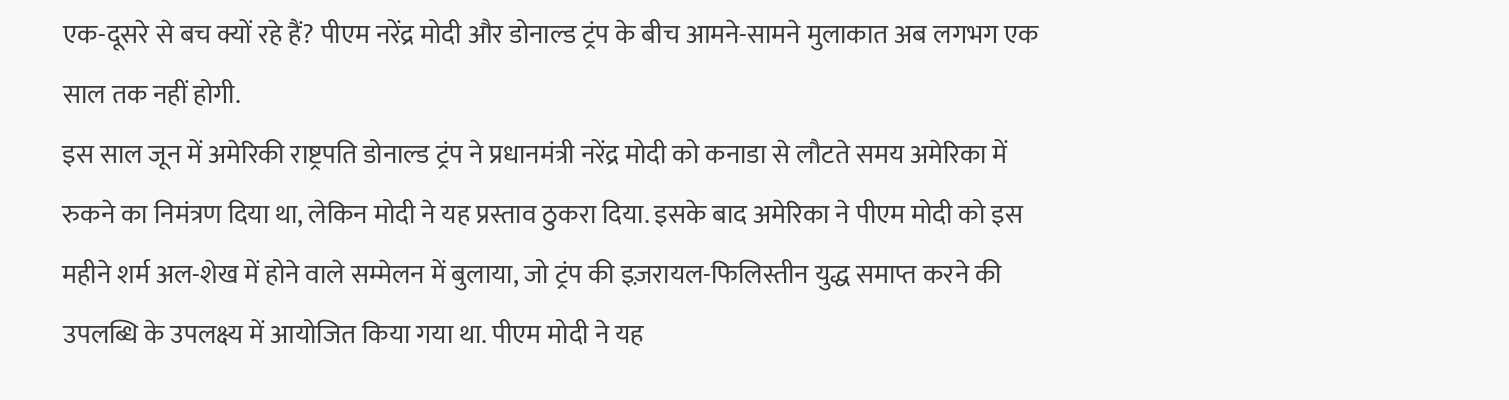एक-दूसरे से बच क्यों रहे हैं? पीएम नरेंद्र मोदी और डोनाल्ड ट्रंप के बीच आमने-सामने मुलाकात अब लगभग एक साल तक नहीं होगी.
इस साल जून में अमेरिकी राष्ट्रपति डोनाल्ड ट्रंप ने प्रधानमंत्री नरेंद्र मोदी को कनाडा से लौटते समय अमेरिका में रुकने का निमंत्रण दिया था, लेकिन मोदी ने यह प्रस्ताव ठुकरा दिया. इसके बाद अमेरिका ने पीएम मोदी को इस महीने शर्म अल-शेख में होने वाले सम्मेलन में बुलाया, जो ट्रंप की इज़रायल-फिलिस्तीन युद्ध समाप्त करने की उपलब्धि के उपलक्ष्य में आयोजित किया गया था. पीएम मोदी ने यह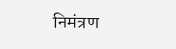निमंत्रण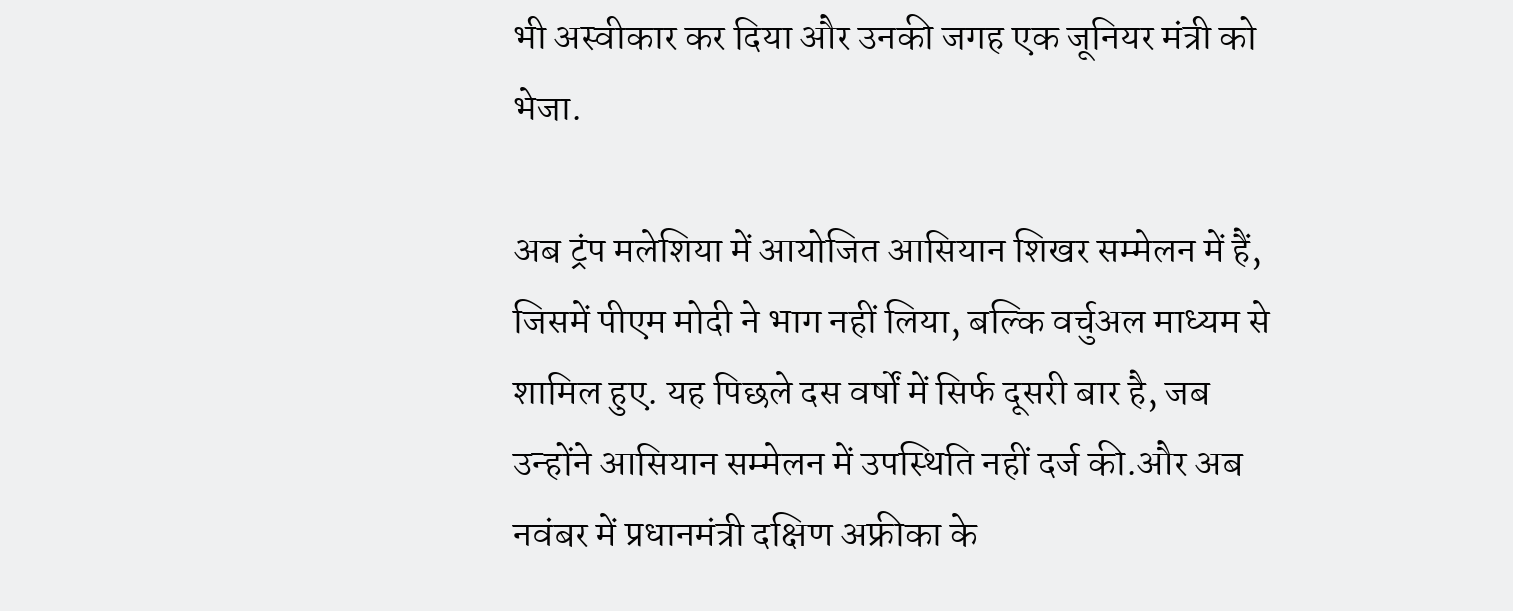भी अस्वीकार कर दिया और उनकी जगह एक जूनियर मंत्री को भेजा.

अब ट्रंप मलेशिया में आयोजित आसियान शिखर सम्मेलन में हैं, जिसमें पीएम मोदी ने भाग नहीं लिया, बल्कि वर्चुअल माध्यम से शामिल हुए. यह पिछले दस वर्षों में सिर्फ दूसरी बार है, जब उन्होंने आसियान सम्मेलन में उपस्थिति नहीं दर्ज की.और अब नवंबर में प्रधानमंत्री दक्षिण अफ्रीका के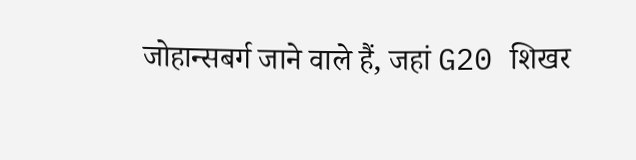जोहान्सबर्ग जाने वाले हैं, जहां G20 शिखर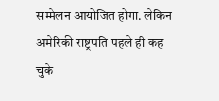सम्मेलन आयोजित होगा. लेकिन अमेरिकी राष्ट्रपति पहले ही कह चुके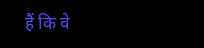हैं कि वे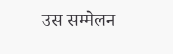उस सम्मेलन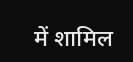में शामिल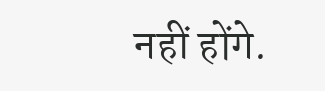नहीं होंगे.